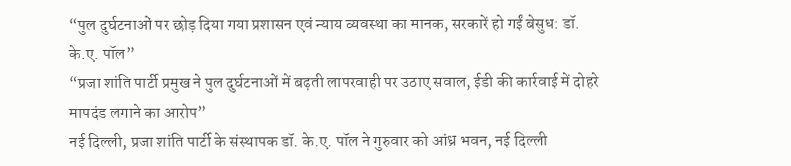“पुल दुर्घटनाओं पर छोड़ दिया गया प्रशासन एवं न्याय व्यवस्था का मानक, सरकारें हो गईं बेसुध: डॉ. के.ए. पॉल”
“प्रजा शांति पार्टी प्रमुख ने पुल दुर्घटनाओं में बढ़ती लापरवाही पर उठाए सवाल, ईडी की कार्रवाई में दोहरे मापदंड लगाने का आरोप”
नई दिल्ली, प्रजा शांति पार्टी के संस्थापक डॉ. के.ए. पॉल ने गुरुवार को आंध्र भवन, नई दिल्ली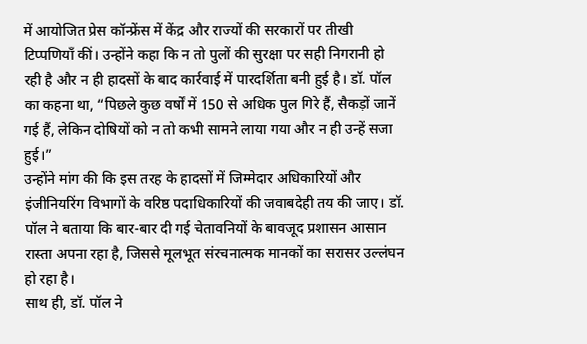में आयोजित प्रेस कॉन्फ्रेंस में केंद्र और राज्यों की सरकारों पर तीखी टिप्पणियाँ कीं। उन्होंने कहा कि न तो पुलों की सुरक्षा पर सही निगरानी हो रही है और न ही हादसों के बाद कार्रवाई में पारदर्शिता बनी हुई है। डॉ. पॉल का कहना था, “पिछले कुछ वर्षों में 150 से अधिक पुल गिरे हैं, सैकड़ों जानें गई हैं, लेकिन दोषियों को न तो कभी सामने लाया गया और न ही उन्हें सजा हुई।”
उन्होंने मांग की कि इस तरह के हादसों में जिम्मेदार अधिकारियों और इंजीनियरिंग विभागों के वरिष्ठ पदाधिकारियों की जवाबदेही तय की जाए। डॉ. पॉल ने बताया कि बार-बार दी गई चेतावनियों के बावजूद प्रशासन आसान रास्ता अपना रहा है, जिससे मूलभूत संरचनात्मक मानकों का सरासर उल्लंघन हो रहा है।
साथ ही, डॉ. पॉल ने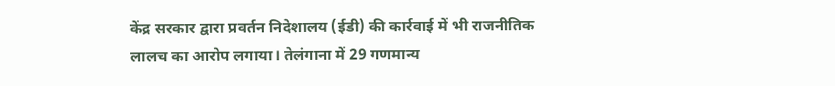केंद्र सरकार द्वारा प्रवर्तन निदेशालय (ईडी) की कार्रवाई में भी राजनीतिक लालच का आरोप लगाया। तेलंगाना में 29 गणमान्य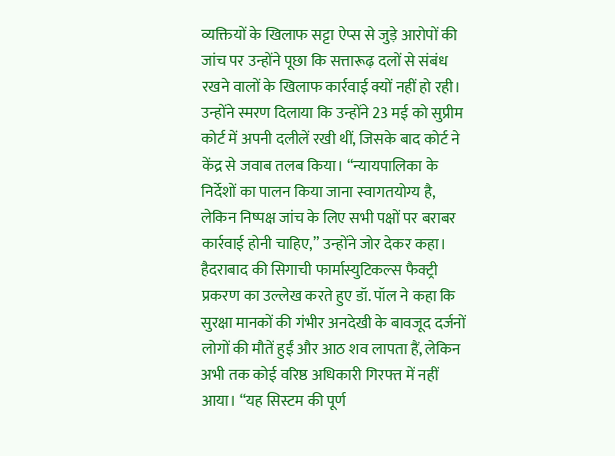व्यक्तियों के खिलाफ सट्टा ऐप्स से जुड़े आरोपों की जांच पर उन्होंने पूछा कि सत्तारूढ़ दलों से संबंध रखने वालों के खिलाफ कार्रवाई क्यों नहीं हो रही। उन्होंने स्मरण दिलाया कि उन्होंने 23 मई को सुप्रीम कोर्ट में अपनी दलीलें रखी थीं, जिसके बाद कोर्ट ने केंद्र से जवाब तलब किया। “न्यायपालिका के निर्देशों का पालन किया जाना स्वागतयोग्य है, लेकिन निष्पक्ष जांच के लिए सभी पक्षों पर बराबर कार्रवाई होनी चाहिए,” उन्होंने जोर देकर कहा।
हैदराबाद की सिगाची फार्मास्युटिकल्स फैक्ट्री प्रकरण का उल्लेख करते हुए डॉ. पॉल ने कहा कि सुरक्षा मानकों की गंभीर अनदेखी के बावजूद दर्जनों लोगों की मौतें हुईं और आठ शव लापता हैं, लेकिन अभी तक कोई वरिष्ठ अधिकारी गिरफ्त में नहीं आया। “यह सिस्टम की पूर्ण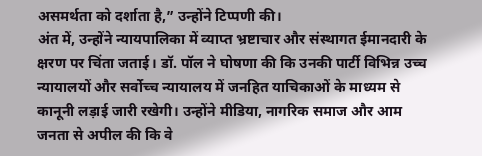असमर्थता को दर्शाता है,” उन्होंने टिप्पणी की।
अंत में, उन्होंने न्यायपालिका में व्याप्त भ्रष्टाचार और संस्थागत ईमानदारी के क्षरण पर चिंता जताई। डॉ. पॉल ने घोषणा की कि उनकी पार्टी विभिन्न उच्च न्यायालयों और सर्वोच्च न्यायालय में जनहित याचिकाओं के माध्यम से कानूनी लड़ाई जारी रखेगी। उन्होंने मीडिया, नागरिक समाज और आम जनता से अपील की कि वे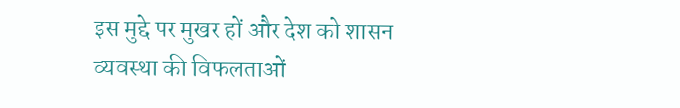इस मुद्दे पर मुखर हों और देश को शासन व्यवस्था की विफलताओं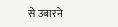से उबारने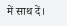में साथ दें।